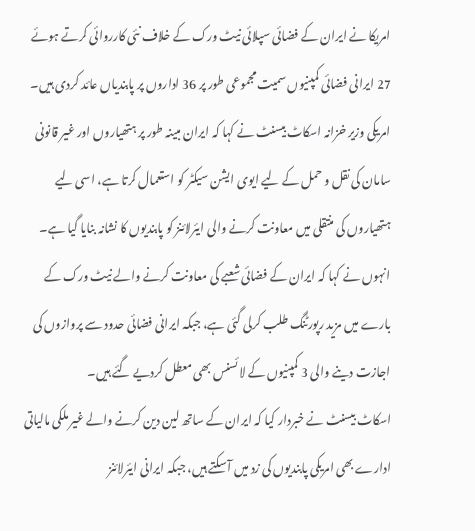امریکا نے ایران کے فضائی سپلائی نیٹ ورک کے خلاف نئی کارروائی کرتے ہوئے 27 ایرانی فضائی کمپنیوں سمیت مجموعی طور پر 36 اداروں پر پابندیاں عائد کردی ہیں۔
امریکی وزیر خزانہ اسکاٹ بیسنٹ نے کہا کہ ایران مبینہ طور پر ہتھیاروں اور غیر قانونی سامان کی نقل و حمل کے لیے ایوی ایشن سیکٹر کو استعمال کرتا ہے، اسی لیے ہتھیاروں کی منتقلی میں معاونت کرنے والی ایئرلائنز کو پابندیوں کا نشانہ بنایا گیا ہے۔
انہوں نے کہا کہ ایران کے فضائی شعبے کی معاونت کرنے والے نیٹ ورک کے بارے میں مزید رپورٹنگ طلب کرلی گئی ہے، جبکہ ایرانی فضائی حدود سے پروازوں کی اجازت دینے والی 3 کمپنیوں کے لائسنس بھی معطل کردیے گئے ہیں۔
اسکاٹ بیسنٹ نے خبردار کیا کہ ایران کے ساتھ لین دین کرنے والے غیر ملکی مالیاتی ادارے بھی امریکی پابندیوں کی زد میں آسکتے ہیں، جبکہ ایرانی ایئرلائنز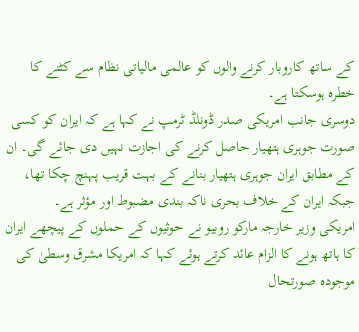کے ساتھ کاروبار کرنے والوں کو عالمی مالیاتی نظام سے کٹنے کا خطرہ ہوسکتا ہے۔
دوسری جانب امریکی صدر ڈونلڈ ٹرمپ نے کہا ہے کہ ایران کو کسی صورت جوہری ہتھیار حاصل کرنے کی اجازت نہیں دی جائے گی۔ ان کے مطابق ایران جوہری ہتھیار بنانے کے بہت قریب پہنچ چکا تھا، جبکہ ایران کے خلاف بحری ناکہ بندی مضبوط اور مؤثر ہے۔
امریکی وزیر خارجہ مارکو روبیو نے حوثیوں کے حملوں کے پیچھے ایران کا ہاتھ ہونے کا الزام عائد کرتے ہوئے کہا کہ امریکا مشرق وسطیٰ کی موجودہ صورتحال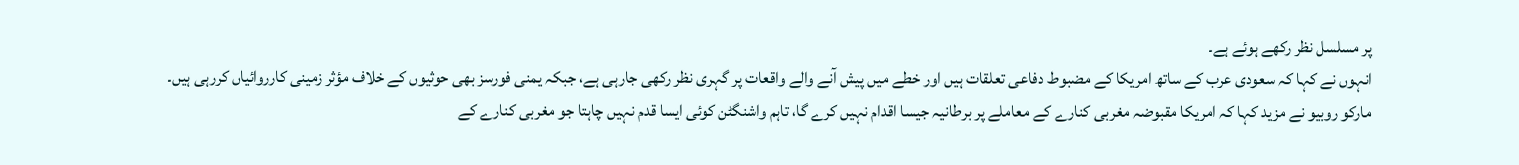پر مسلسل نظر رکھے ہوئے ہے۔
انہوں نے کہا کہ سعودی عرب کے ساتھ امریکا کے مضبوط دفاعی تعلقات ہیں اور خطے میں پیش آنے والے واقعات پر گہری نظر رکھی جارہی ہے، جبکہ یمنی فورسز بھی حوثیوں کے خلاف مؤثر زمینی کارروائیاں کررہی ہیں۔
مارکو روبیو نے مزید کہا کہ امریکا مقبوضہ مغربی کنارے کے معاملے پر برطانیہ جیسا اقدام نہیں کرے گا، تاہم واشنگٹن کوئی ایسا قدم نہیں چاہتا جو مغربی کنارے کے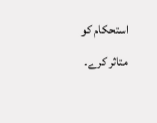استحکام کو متاثر کرے۔